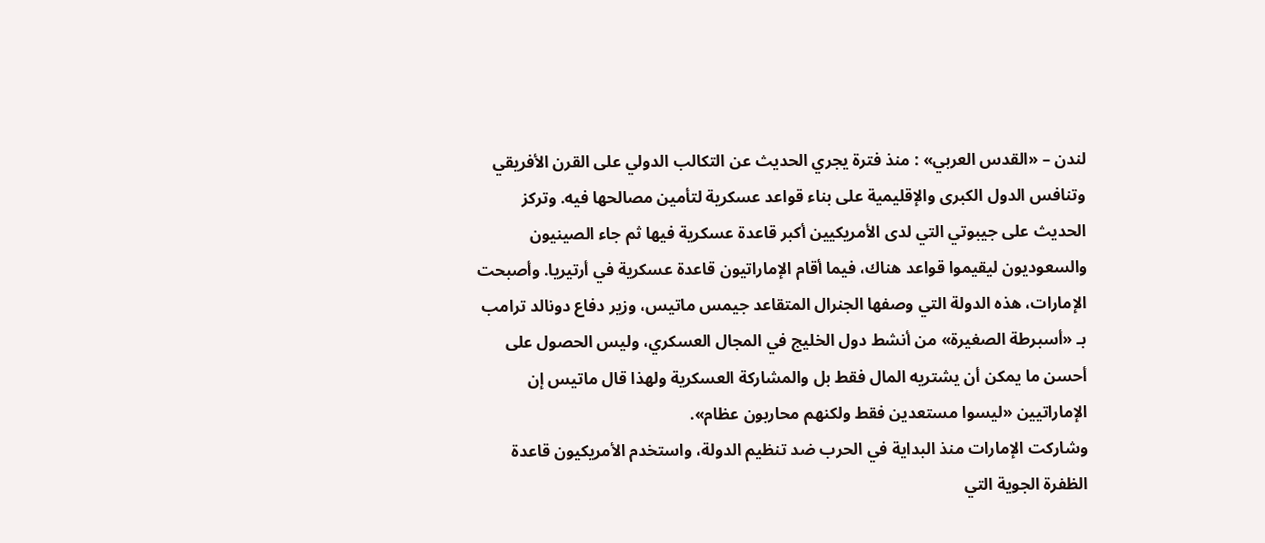لندن – «القدس العربي» : منذ فترة يجري الحديث عن التكالب الدولي على القرن الأفريقي وتنافس الدول الكبرى والإقليمية على بناء قواعد عسكرية لتأمين مصالحها فيه. وتركز الحديث على جيبوتي التي لدى الأمريكيين أكبر قاعدة عسكرية فيها ثم جاء الصينيون والسعوديون ليقيموا قواعد هناك، فيما أقام الإماراتيون قاعدة عسكرية في أرتيريا. وأصبحت الإمارات، هذه الدولة التي وصفها الجنرال المتقاعد جيمس ماتيس، وزير دفاع دونالد ترامب بـ «أسبرطة الصغيرة» من أنشط دول الخليج في المجال العسكري، وليس الحصول على أحسن ما يمكن أن يشتريه المال فقط بل والمشاركة العسكرية ولهذا قال ماتيس إن الإماراتيين «ليسوا مستعدين فقط ولكنهم محاربون عظام».
وشاركت الإمارات منذ البداية في الحرب ضد تنظيم الدولة، واستخدم الأمريكيون قاعدة الظفرة الجوية التي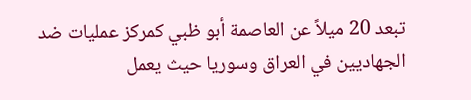تبعد 20 ميلاً عن العاصمة أبو ظبي كمركز عمليات ضد الجهاديين في العراق وسوريا حيث يعمل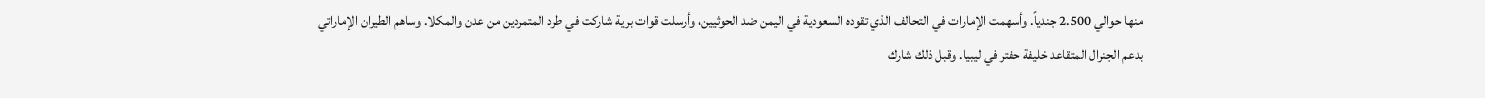منها حوالي 2.500 جندياً. وأسهمت الإمارات في التحالف الذي تقوده السعودية في اليمن ضد الحوثيين، وأرسلت قوات برية شاركت في طرد المتمردين من عدن والمكلا. وساهم الطيران الإماراتي بدعم الجنرال المتقاعد خليفة حفتر في ليبيا. وقبل ذلك شارك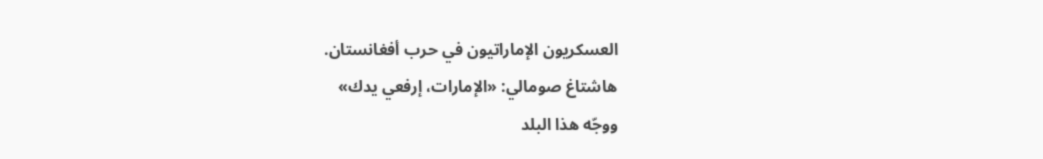العسكريون الإماراتيون في حرب أفغانستان.
هاشتاغ صومالي: «الإمارات، إرفعي يدك»
ووجّه هذا البلد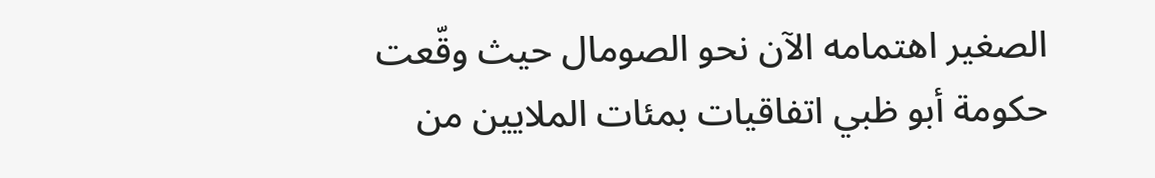الصغير اهتمامه الآن نحو الصومال حيث وقّعت حكومة أبو ظبي اتفاقيات بمئات الملايين من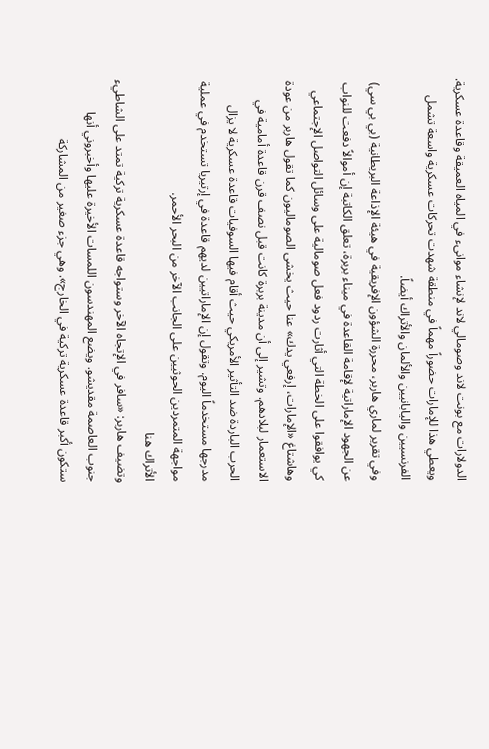الدولارات مع بونت لاند وصومالي لاند لإنشاء موانىء في المياه العميقة وقاعدة عسكرية. ويعطي هذا للإمارات حضوراً مهماً في منطقة شهدت تحركات عسكرية واسعة تشمل الفرنسيين واليابانيين والألمان والأتراك أيضاً.
وفي تقرير لماري هاربر، محررة الشؤون الإفريقية في هيئة الإذاعة البريطانية (بي بي سي) عن الجهود الإماراتية لإقامة القاعدة في ميناء بربرة، تعلق الكاتبة إن أموالاً دفعت للنواب كي يوافقوا على الخطة التي أثارت ردود فعل صومالية على وسائل التواصل الإجتماعي وهاشتاغ «الإمارات، إرفعي يدك» عنا حيث يخشى الصوماليون كما تقول هاربر من عودة الاستعمار لبلادهم. وتشير إلى أن مدينة بربرة كانت قبل نصف قرن قاعدة أمامية في الحرب الباردة ضد التأثير الأمريكي حيث أقام فيها السوفيات قاعدة عسكرية لا يزال مدرجها مستخدماً اليوم. وتقول إن الإماراتيين لديهم قاعدة في إرتيريا تستخدم في عملية مواجهة المتمردين الحوثيين على الجانب الآخر من البحر الأحمر.
الأتراك هنا
وتضيف هاربر: «سافر في الإتجاه الآخر وستواجه قاعدة عسكرية تركية تمتد على الشاطيء جنوب العاصمة مقديشو. ويضع المهندسون اللمسات الأخيرة عليها وأخبروني أنها ستكون أكبر قاعدة عسكرية تركية في الخارج». وهي جزء صغير من المشاركة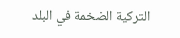التركية الضخمة في البلد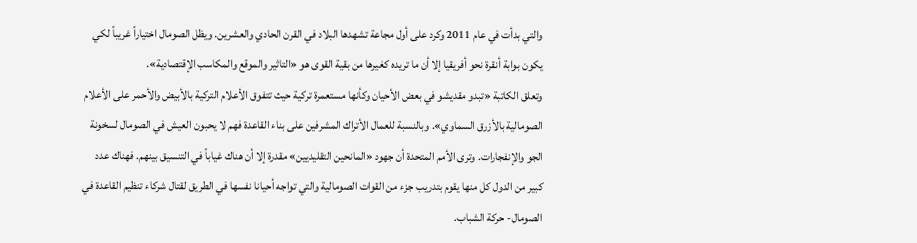والتي بدأت في عام 2011 وكرد على أول مجاعة تشهدها البلاد في القرن الحادي والعشرين. ويظل الصومال اختياراً غريباً لكي يكون بوابة أنقرة نحو أفريقيا إلا أن ما تريده كغيرها من بقية القوى هو «التاثير والموقع والمكاسب الإقتصادية».
وتعلق الكاتبة «تبدو مقديشو في بعض الأحيان وكأنها مستعمرة تركية حيث تتفوق الأعلام التركية بالأبيض والأحمر على الأعلام الصومالية بالأزرق السماوي». وبالنسبة للعمال الأتراك المشرفين على بناء القاعدة فهم لا يحبون العيش في الصومال لسخونة الجو والإنفجارات. وترى الأمم المتحدة أن جهود «المانحين التقليديين» مقدرة إلا أن هناك غياباً في التنسيق بينهم. فهناك عدد كبير من الدول كل منها يقوم بتدريب جزء من القوات الصومالية والتي تواجه أحيانا نفسها في الطريق لقتال شركاء تنظيم القاعدة في الصومال- حركة الشباب.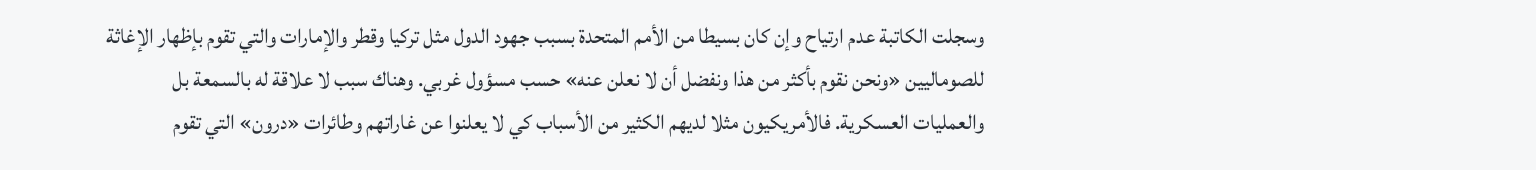وسجلت الكاتبة عدم ارتياح وإن كان بسيطا من الأمم المتحدة بسبب جهود الدول مثل تركيا وقطر والإمارات والتي تقوم بإظهار الإغاثة للصوماليين «ونحن نقوم بأكثر من هذا ونفضل أن لا نعلن عنه» حسب مسؤول غربي. وهناك سبب لا علاقة له بالسمعة بل والعمليات العسكرية. فالأمريكيون مثلا لديهم الكثير من الأسباب كي لا يعلنوا عن غاراتهم وطائرات «درون» التي تقوم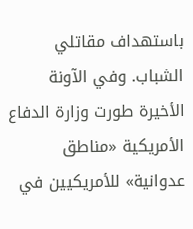باستهداف مقاتلي الشباب. وفي الآونة الأخيرة طورت وزارة الدفاع الأمريكية «مناطق عدوانية» للأمريكيين في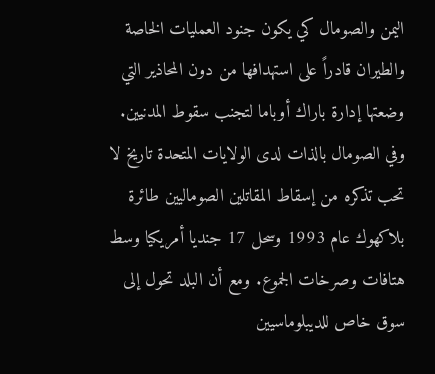اليمن والصومال كي يكون جنود العمليات الخاصة والطيران قادراً على استهدافها من دون المحاذير التي وضعتها إدارة باراك أوباما لتجنب سقوط المدنيين. وفي الصومال بالذات لدى الولايات المتحدة تاريخ لا تحب تذكره من إسقاط المقاتلين الصوماليين طائرة بلاكهوك عام 1993 وسحل 17 جنديا أمريكيا وسط هتافات وصرخات الجموع. ومع أن البلد تحول إلى سوق خاص للديبلوماسيين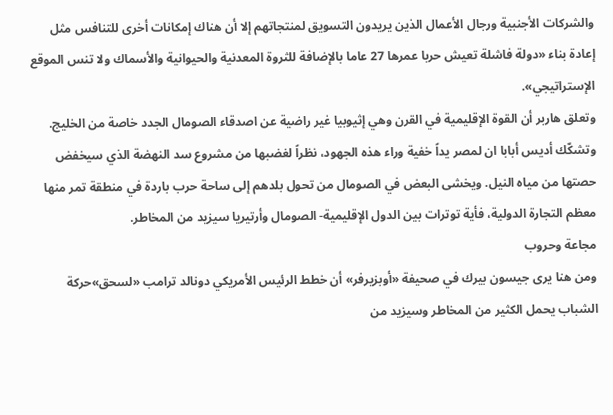والشركات الأجنبية ورجال الأعمال الذين يريدون التسويق لمنتجاتهم إلا أن هناك إمكانات أخرى للتنافس مثل إعادة بناء «دولة فاشلة تعيش حربا عمرها 27 عاما بالإضافة للثروة المعدنية والحيوانية والأسماك ولا تنس الموقع الإستراتيجي».
وتعلق هاربر أن القوة الإقليمية في القرن وهي إثيوبيا غير راضية عن اصدقاء الصومال الجدد خاصة من الخليج. وتشكّك أديس أبابا ان لمصر يداً خفية وراء هذه الجهود، نظراً لغضبها من مشروع سد النهضة الذي سيخفض حصتها من مياه النيل. ويخشى البعض في الصومال من تحول بلدهم إلى ساحة حرب باردة في منطقة تمر منها معظم التجارة الدولية، فأية توترات بين الدول الإقليمية- الصومال وأرتيريا سيزيد من المخاطر.
مجاعة وحروب
ومن هنا يرى جيسون بيرك في صحيفة «أوبزيرفر» أن خطط الرئيس الأمريكي دونالد ترامب «لسحق»حركة الشباب يحمل الكثير من المخاطر وسيزيد من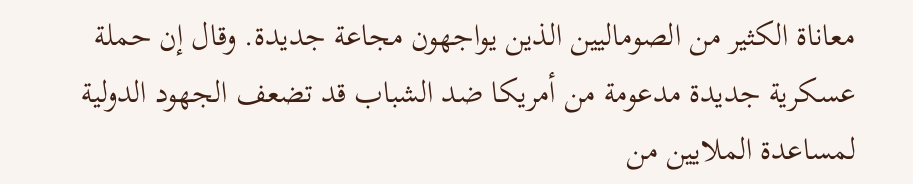معاناة الكثير من الصوماليين الذين يواجهون مجاعة جديدة. وقال إن حملة عسكرية جديدة مدعومة من أمريكا ضد الشباب قد تضعف الجهود الدولية لمساعدة الملايين من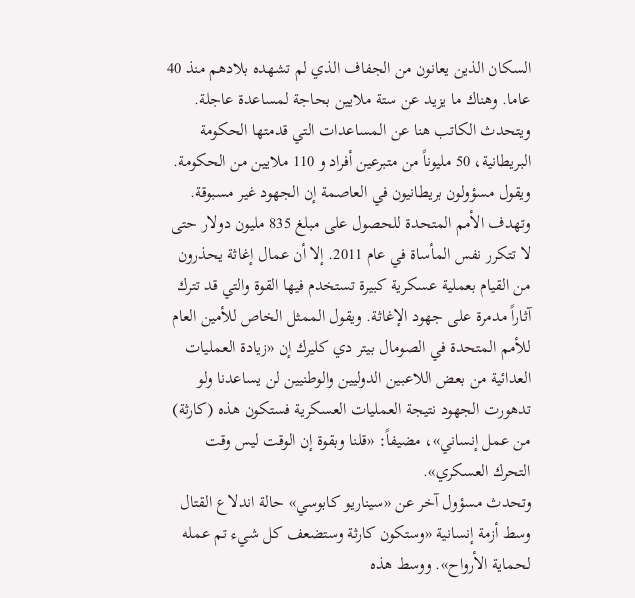السكان الذين يعانون من الجفاف الذي لم تشهده بلادهم منذ 40 عاما. وهناك ما يزيد عن ستة ملايين بحاجة لمساعدة عاجلة. ويتحدث الكاتب هنا عن المساعدات التي قدمتها الحكومة البريطانية، 50 مليوناً من متبرعين أفراد و 110 ملايين من الحكومة. ويقول مسؤولون بريطانيون في العاصمة إن الجهود غير مسبوقة.
وتهدف الأمم المتحدة للحصول على مبلغ 835 مليون دولار حتى لا تتكرر نفس المأساة في عام 2011. إلا أن عمال إغاثة يحذرون من القيام بعملية عسكرية كبيرة تستخدم فيها القوة والتي قد تترك آثاراً مدمرة على جهود الإغاثة. ويقول الممثل الخاص للأمين العام للأمم المتحدة في الصومال بيتر دي كليرك إن «زيادة العمليات العدائية من بعض اللاعبين الدوليين والوطنيين لن يساعدنا ولو تدهورت الجهود نتيجة العمليات العسكرية فستكون هذه (كارثة) من عمل إنساني»، مضيفاً: «قلنا وبقوة إن الوقت ليس وقت التحرك العسكري».
وتحدث مسؤول آخر عن «سيناريو كابوسي» حالة اندلاع القتال وسط أزمة إنسانية «وستكون كارثة وستضعف كل شيء تم عمله لحماية الأرواح». ووسط هذه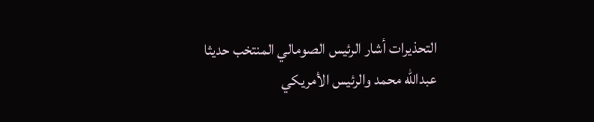التحذيرات أشار الرئيس الصومالي المنتخب حديثا عبدالله محمد والرئيس الأمريكي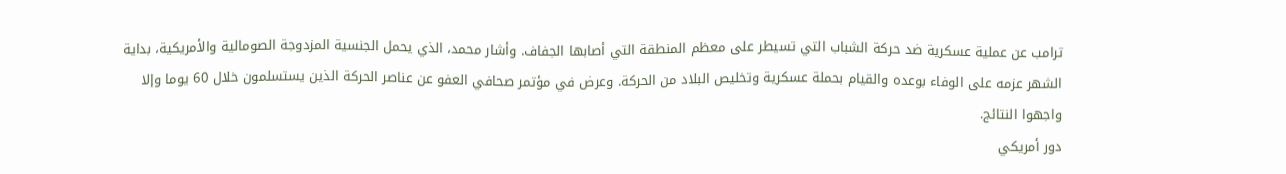ترامب عن عملية عسكرية ضد حركة الشباب التي تسيطر على معظم المنطقة التي أصابها الجفاف. وأشار محمد، الذي يحمل الجنسية المزدوجة الصومالية والأمريكية، بداية الشهر عزمه على الوفاء بوعده والقيام بحملة عسكرية وتخليص البلاد من الحركة. وعرض في مؤتمر صحافي العفو عن عناصر الحركة الذين يستسلمون خلال 60 يوما وإلا واجهوا النتائج.
دور أمريكي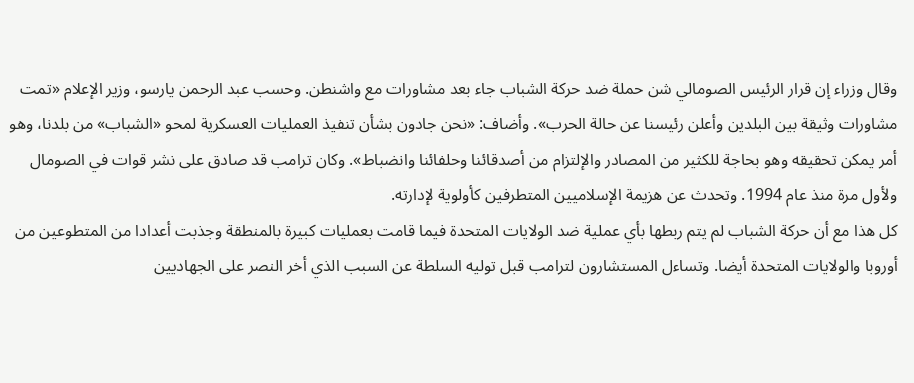وقال وزراء إن قرار الرئيس الصومالي شن حملة ضد حركة الشباب جاء بعد مشاورات مع واشنطن. وحسب عبد الرحمن يارسو، وزير الإعلام «تمت مشاورات وثيقة بين البلدين وأعلن رئيسنا عن حالة الحرب». وأضاف: «نحن جادون بشأن تنفيذ العمليات العسكرية لمحو «الشباب» من بلدنا، وهو أمر يمكن تحقيقه وهو بحاجة للكثير من المصادر والإلتزام من أصدقائنا وحلفائنا وانضباط». وكان ترامب قد صادق على نشر قوات في الصومال ولأول مرة منذ عام 1994. وتحدث عن هزيمة الإسلاميين المتطرفين كأولوية لإدارته.
كل هذا مع أن حركة الشباب لم يتم ربطها بأي عملية ضد الولايات المتحدة فيما قامت بعمليات كبيرة بالمنطقة وجذبت أعدادا من المتطوعين من أوروبا والولايات المتحدة أيضا. وتساءل المستشارون لترامب قبل توليه السلطة عن السبب الذي أخر النصر على الجهاديين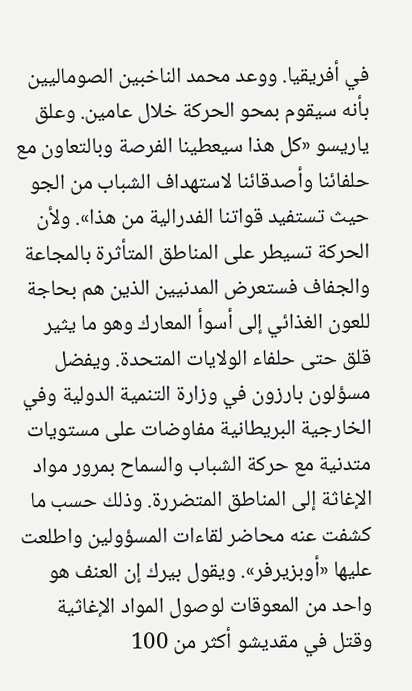في أفريقيا. ووعد محمد الناخبين الصوماليين بأنه سيقوم بمحو الحركة خلال عامين. وعلق ياريسو «كل هذا سيعطينا الفرصة وبالتعاون مع حلفائنا وأصدقائنا لاستهداف الشباب من الجو حيث تستفيد قواتنا الفدرالية من هذا». ولأن الحركة تسيطر على المناطق المتأثرة بالمجاعة والجفاف فستعرض المدنيين الذين هم بحاجة للعون الغذائي إلى أسوأ المعارك وهو ما يثير قلق حتى حلفاء الولايات المتحدة. ويفضل مسؤلون بارزون في وزارة التنمية الدولية وفي الخارجية البريطانية مفاوضات على مستويات متدنية مع حركة الشباب والسماح بمرور مواد الإغاثة إلى المناطق المتضررة. وذلك حسب ما كشفت عنه محاضر لقاءات المسؤولين واطلعت عليها «أوبزيرفر». ويقول بيرك إن العنف هو واحد من المعوقات لوصول المواد الإغاثية وقتل في مقديشو أكثر من 100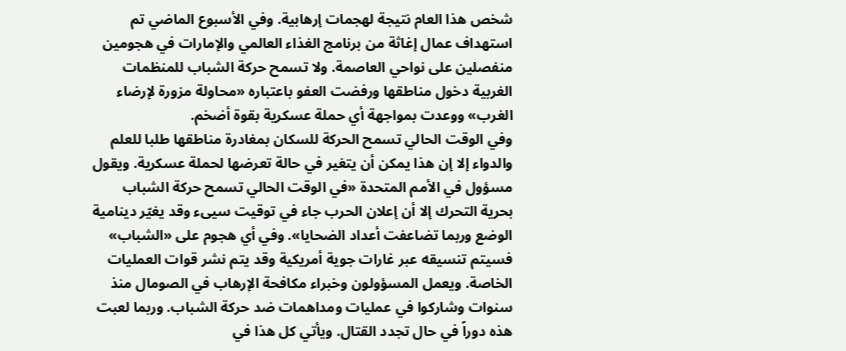شخص هذا العام نتيجة لهجمات إرهابية. وفي الأسبوع الماضي تم استهداف عمال إغاثة من برنامج الغذاء العالمي والإمارات في هجومين منفصلين على نواحي العاصمة. ولا تسمح حركة الشباب للمنظمات الغربية دخول مناطقها ورفضت العفو باعتباره «محاولة مزورة لإرضاء الغرب» ووعدت بمواجهة أي حملة عسكرية بقوة أضخم.
وفي الوقت الحالي تسمح الحركة للسكان بمغادرة مناطقها طلبا للعلم والدواء إلا إن هذا يمكن أن يتغير في حالة تعرضها لحملة عسكرية. ويقول مسؤول في الأمم المتحدة «في الوقت الحالي تسمح حركة الشباب بحرية التحرك إلا أن إعلان الحرب جاء في توقيت سيىء وقد يغيّر دينامية الوضع وربما تضاعفت أعداد الضحايا». وفي أي هجوم على «الشباب» فسيتم تنسيقه عبر غارات جوية أمريكية وقد يتم نشر قوات العمليات الخاصة. ويعمل المسؤولون وخبراء مكافحة الإرهاب في الصومال منذ سنوات وشاركوا في عمليات ومداهمات ضد حركة الشباب. وربما لعبت هذه دوراً في حال تجدد القتال. ويأتي كل هذا في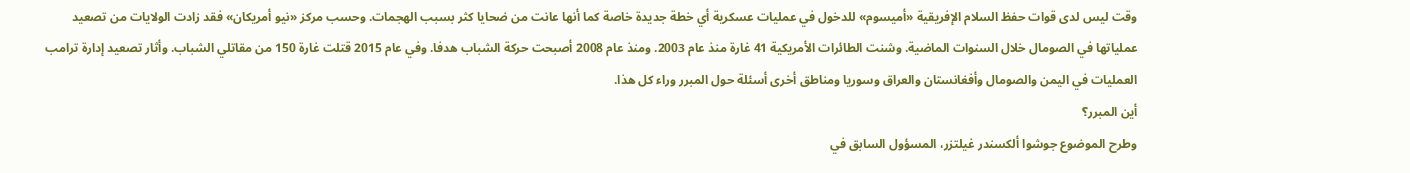وقت ليس لدى قوات حفظ السلام الإفريقية «أميسوم» للدخول في عمليات عسكرية أي خطة جديدة خاصة كما أنها عانت من ضحايا كثر بسبب الهجمات. وحسب مركز «نيو أمريكان» فقد زادت الولايات من تصعيد عملياتها في الصومال خلال السنوات الماضية. وشنت الطائرات الأمريكية 41 غارة منذ عام 2003. ومنذ عام 2008 أصبحت حركة الشباب هدفا. وفي عام 2015 قتلت غارة 150 من مقاتلي الشباب. وأثار تصعيد إدارة ترامب العمليات في اليمن والصومال وأفغانستان والعراق وسوريا ومناطق أخرى أسئلة حول المبرر وراء كل هذا.
أين المبرر؟
وطرح الموضوع جوشوا ألكسندر غيلتزر، المسؤول السابق في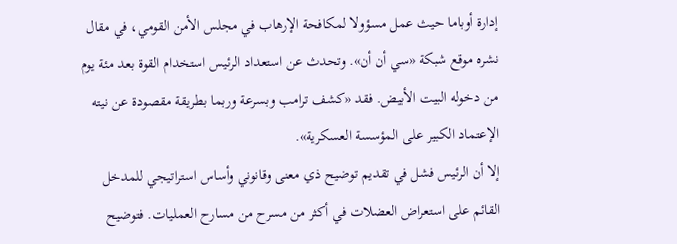إدارة أوباما حيث عمل مسؤولا لمكافحة الإرهاب في مجلس الأمن القومي، في مقال نشره موقع شبكة «سي أن أن». وتحدث عن استعداد الرئيس استخدام القوة بعد مئة يوم من دخوله البيت الأبيض. فقد «كشف ترامب وبسرعة وربما بطريقة مقصودة عن نيته الإعتماد الكبير على المؤسسة العسكرية».
إلا أن الرئيس فشل في تقديم توضيح ذي معنى وقانوني وأساس استراتيجي للمدخل القائم على استعراض العضلات في أكثر من مسرح من مسارح العمليات. فتوضيح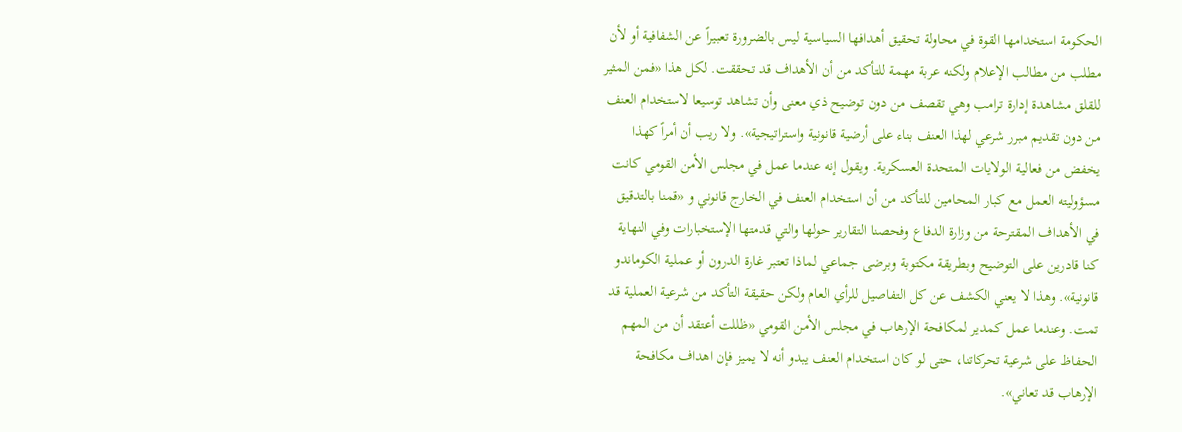الحكومة استخدامها القوة في محاولة تحقيق أهدافها السياسية ليس بالضرورة تعبيراً عن الشفافية أو لأن مطلب من مطالب الإعلام ولكنه عربة مهمة للتأكد من أن الأهداف قد تحققت. لكل هذا «فمن المثير للقلق مشاهدة إدارة ترامب وهي تقصف من دون توضيح ذي معنى وأن تشاهد توسيعا لاستخدام العنف من دون تقديم مبرر شرعي لهذا العنف بناء على أرضية قانونية واستراتيجية». ولا ريب أن أمراً كهذا يخفض من فعالية الولايات المتحدة العسكرية. ويقول إنه عندما عمل في مجلس الأمن القومي كانت مسؤوليته العمل مع كبار المحامين للتأكد من أن استخدام العنف في الخارج قانوني و «قمنا بالتدقيق في الأهداف المقترحة من وزارة الدفاع وفحصنا التقارير حولها والتي قدمتها الإستخبارات وفي النهاية كنا قادرين على التوضيح وبطريقة مكتوبة وبرضى جماعي لماذا تعتبر غارة الدرون أو عملية الكوماندو قانونية». وهذا لا يعني الكشف عن كل التفاصيل للرأي العام ولكن حقيقة التأكد من شرعية العملية قد تمت. وعندما عمل كمدير لمكافحة الإرهاب في مجلس الأمن القومي «ظللت أعتقد أن من المهم الحفاظ على شرعية تحركاتنا، حتى لو كان استخدام العنف يبدو أنه لا يميز فإن اهداف مكافحة الإرهاب قد تعاني».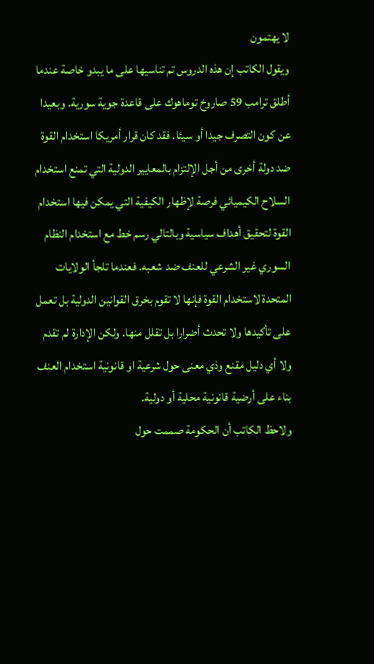لا يهتمون
ويقول الكاتب إن هذه الدروس تم تناسيها على ما يبدو خاصة عندما أطلق ترامب 59 صاروخ توماهوك على قاعدة جوية سورية. وبعيدا عن كون التصرف جيدا أو سيئا. فقد كان قرار أمريكا استخدام القوة ضد دولة أخرى من أجل الإلتزام بالمعايير الدولية التي تمنع استخدام السلاح الكيميائي فرصة لإظهار الكيفية التي يمكن فيها استخدام القوة لتحقيق أهداف سياسية وبالتالي رسم خط مع استخدام النظام السوري غير الشرعي للعنف ضد شعبه. فعندما تلجأ الولايات المتحدة لاستخدام القوة فإنها لا تقوم بخرق القوانين الدولية بل تعمل على تأكيدها ولا تحدث أضرارا بل تقلل منها. ولكن الإدارة لم تقدم ولا أي دليل مقنع وذي معنى حول شرعية او قانونية استخدام العنف بناء على أرضية قانونية محلية أو دولية.
ولاحظ الكاتب أن الحكومة صممت حول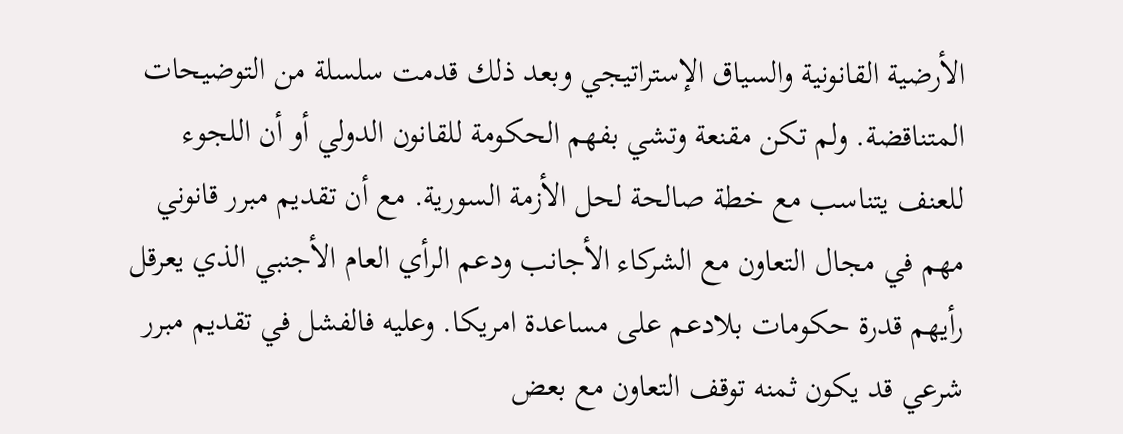الأرضية القانونية والسياق الإستراتيجي وبعد ذلك قدمت سلسلة من التوضيحات المتناقضة. ولم تكن مقنعة وتشي بفهم الحكومة للقانون الدولي أو أن اللجوء للعنف يتناسب مع خطة صالحة لحل الأزمة السورية. مع أن تقديم مبرر قانوني مهم في مجال التعاون مع الشركاء الأجانب ودعم الرأي العام الأجنبي الذي يعرقل رأيهم قدرة حكومات بلادعم على مساعدة امريكا. وعليه فالفشل في تقديم مبرر شرعي قد يكون ثمنه توقف التعاون مع بعض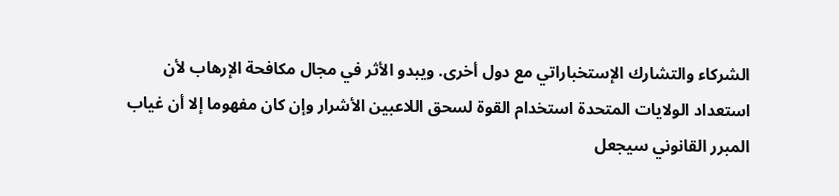الشركاء والتشارك الإستخباراتي مع دول أخرى. ويبدو الأثر في مجال مكافحة الإرهاب لأن استعداد الولايات المتحدة استخدام القوة لسحق اللاعبين الأشرار وإن كان مفهوما إلا أن غياب المبرر القانوني سيجعل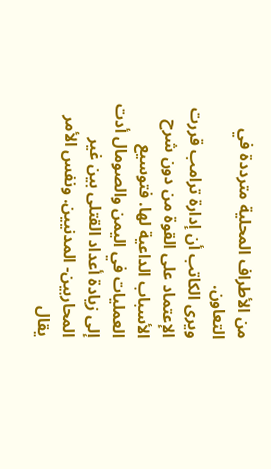من الأطراف المحلية مترددة في التعاون.
ويرى الكاتب أن إدارة ترامب قررت الإعتماد على القوة من دون شرح الأسباب الداعية لها. فتوسيع العمليات في اليمن والصومال أدت إلى زيادة أعداد القتلى بين غير المحاربين- المدنيين. ونفس الأمر يقال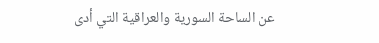عن الساحة السورية والعراقية التي أدى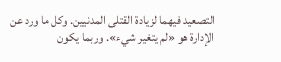التصعيد فيهما لزيادة القتلى المدنيين. وكل ما ورد عن الإدارة هو «لم يتغير شيء». وربما يكون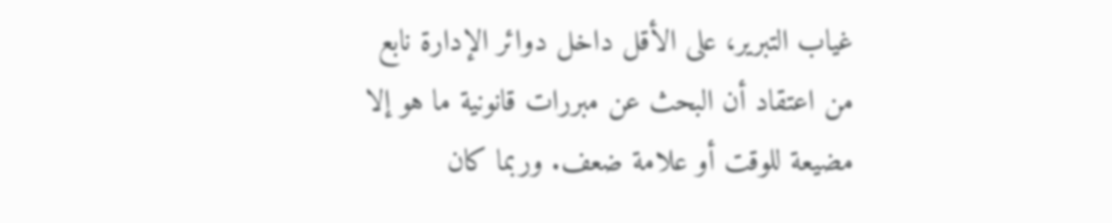غياب التبرير، على الأقل داخل دوائر الإدارة نابع من اعتقاد أن البحث عن مبررات قانونية ما هو إلا مضيعة للوقت أو علامة ضعف. وربما كان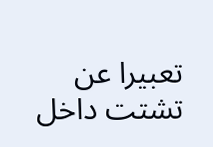تعبيرا عن تشتت داخل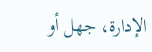الإدارة، جهل أو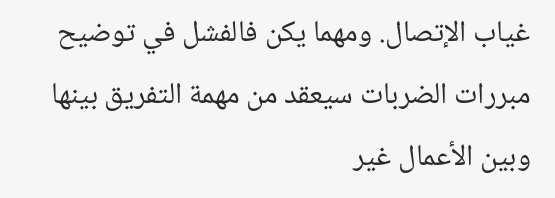غياب الإتصال. ومهما يكن فالفشل في توضيح مبررات الضربات سيعقد من مهمة التفريق بينها وبين الأعمال غير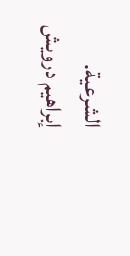الشرعية.
إبراهيم درويش